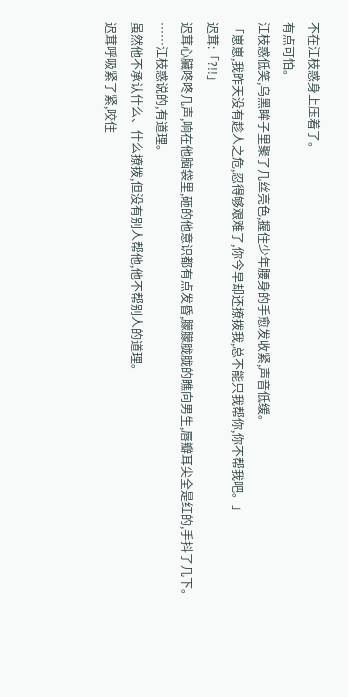不在江枝惑身上压着了。
有点可怕。
江枝惑低笑,乌黑眸子里聚了几丝亮色,握住少年腰身的手愈发收紧,声音低缓。
「崽崽,我昨天没有趁人之危,忍得够艰难了,你今早却还撩拨我,总不能只我帮你,你不帮我吧。」
迟茸:「?!!」
迟茸心臟咚咚几声,响在他脑袋里,砸的他意识都有点发昏,朦朦胧胧的瞧向男生,唇瓣耳尖全是红的,手抖了几下。
……江枝惑说的,有道理。
虽然他不承认什么、什么撩拨,但没有别人帮他,他不帮别人的道理。
迟茸呼吸紧了紧,咬住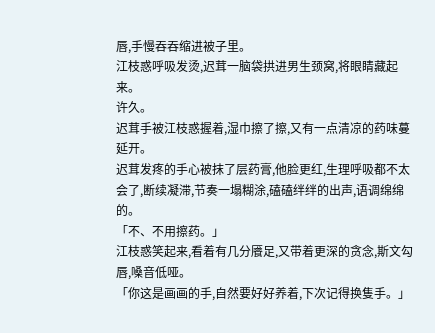唇,手慢吞吞缩进被子里。
江枝惑呼吸发烫,迟茸一脑袋拱进男生颈窝,将眼睛藏起来。
许久。
迟茸手被江枝惑握着,湿巾擦了擦,又有一点清凉的药味蔓延开。
迟茸发疼的手心被抹了层药膏,他脸更红,生理呼吸都不太会了,断续凝滞,节奏一塌糊涂,磕磕绊绊的出声,语调绵绵的。
「不、不用擦药。」
江枝惑笑起来,看着有几分餍足,又带着更深的贪念,斯文勾唇,嗓音低哑。
「你这是画画的手,自然要好好养着,下次记得换隻手。」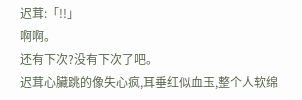迟茸:「!!」
啊啊。
还有下次?没有下次了吧。
迟茸心臟跳的像失心疯,耳垂红似血玉,整个人软绵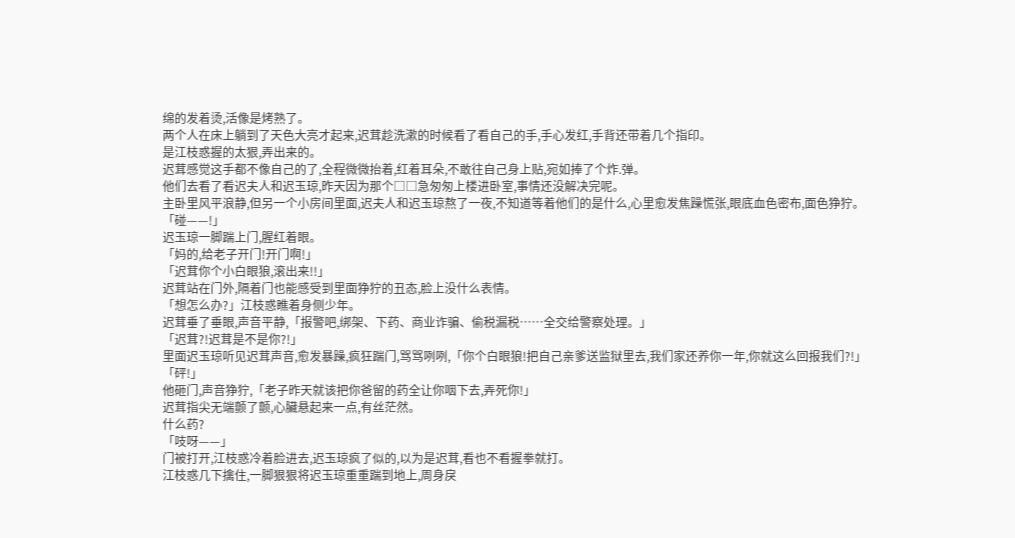绵的发着烫,活像是烤熟了。
两个人在床上躺到了天色大亮才起来,迟茸趁洗漱的时候看了看自己的手,手心发红,手背还带着几个指印。
是江枝惑握的太狠,弄出来的。
迟茸感觉这手都不像自己的了,全程微微抬着,红着耳朵,不敢往自己身上贴,宛如捧了个炸.弹。
他们去看了看迟夫人和迟玉琼,昨天因为那个□□急匆匆上楼进卧室,事情还没解决完呢。
主卧里风平浪静,但另一个小房间里面,迟夫人和迟玉琼熬了一夜,不知道等着他们的是什么,心里愈发焦躁慌张,眼底血色密布,面色狰狞。
「碰——!」
迟玉琼一脚踹上门,腥红着眼。
「妈的,给老子开门!开门啊!」
「迟茸你个小白眼狼,滚出来!!」
迟茸站在门外,隔着门也能感受到里面狰狞的丑态,脸上没什么表情。
「想怎么办?」江枝惑瞧着身侧少年。
迟茸垂了垂眼,声音平静,「报警吧,绑架、下药、商业诈骗、偷税漏税……全交给警察处理。」
「迟茸?!迟茸是不是你?!」
里面迟玉琼听见迟茸声音,愈发暴躁,疯狂踹门,骂骂咧咧,「你个白眼狼!把自己亲爹送监狱里去,我们家还养你一年,你就这么回报我们?!」
「砰!」
他砸门,声音狰狞,「老子昨天就该把你爸留的药全让你咽下去,弄死你!」
迟茸指尖无端颤了颤,心臟悬起来一点,有丝茫然。
什么药?
「吱呀——」
门被打开,江枝惑冷着脸进去,迟玉琼疯了似的,以为是迟茸,看也不看握拳就打。
江枝惑几下擒住,一脚狠狠将迟玉琼重重踹到地上,周身戾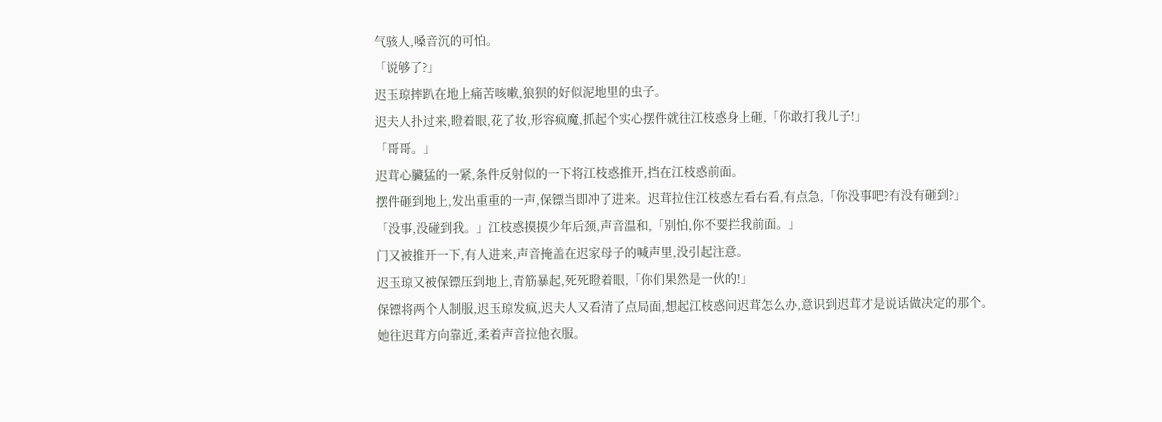气骇人,嗓音沉的可怕。
「说够了?」
迟玉琼摔趴在地上痛苦咳嗽,狼狈的好似泥地里的虫子。
迟夫人扑过来,瞪着眼,花了妆,形容疯魔,抓起个实心摆件就往江枝惑身上砸,「你敢打我儿子!」
「哥哥。」
迟茸心臟猛的一紧,条件反射似的一下将江枝惑推开,挡在江枝惑前面。
摆件砸到地上,发出重重的一声,保镖当即冲了进来。迟茸拉住江枝惑左看右看,有点急,「你没事吧?有没有砸到?」
「没事,没碰到我。」江枝惑摸摸少年后颈,声音温和,「别怕,你不要拦我前面。」
门又被推开一下,有人进来,声音掩盖在迟家母子的喊声里,没引起注意。
迟玉琼又被保镖压到地上,青筋暴起,死死瞪着眼,「你们果然是一伙的!」
保镖将两个人制服,迟玉琼发疯,迟夫人又看清了点局面,想起江枝惑问迟茸怎么办,意识到迟茸才是说话做决定的那个。
她往迟茸方向靠近,柔着声音拉他衣服。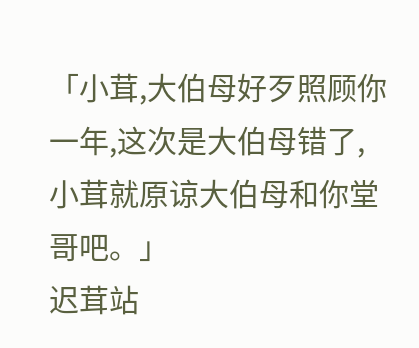「小茸,大伯母好歹照顾你一年,这次是大伯母错了,小茸就原谅大伯母和你堂哥吧。」
迟茸站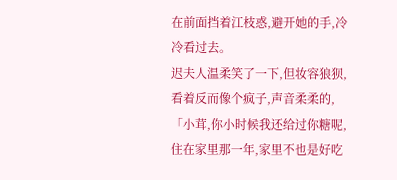在前面挡着江枝惑,避开她的手,冷冷看过去。
迟夫人温柔笑了一下,但妆容狼狈,看着反而像个疯子,声音柔柔的,「小茸,你小时候我还给过你糖呢,住在家里那一年,家里不也是好吃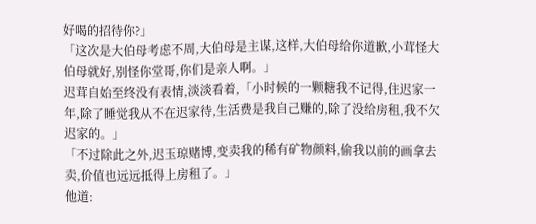好喝的招待你?」
「这次是大伯母考虑不周,大伯母是主谋,这样,大伯母给你道歉,小茸怪大伯母就好,别怪你堂哥,你们是亲人啊。」
迟茸自始至终没有表情,淡淡看着,「小时候的一颗糖我不记得,住迟家一年,除了睡觉我从不在迟家待,生活费是我自己赚的,除了没给房租,我不欠迟家的。」
「不过除此之外,迟玉琼赌博,变卖我的稀有矿物颜料,偷我以前的画拿去卖,价值也远远抵得上房租了。」
他道: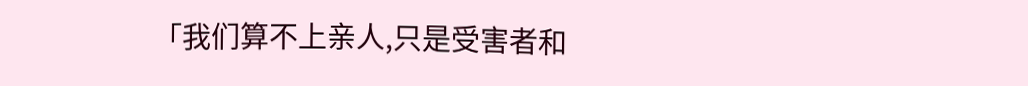「我们算不上亲人,只是受害者和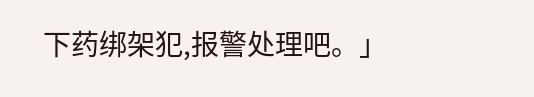下药绑架犯,报警处理吧。」